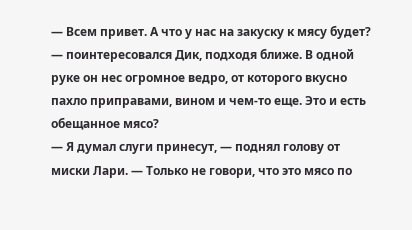— Всем привет. А что у нас на закуску к мясу будет? — поинтересовался Дик, подходя ближе. В одной руке он нес огромное ведро, от которого вкусно пахло приправами, вином и чем-то еще. Это и есть обещанное мясо?
— Я думал слуги принесут, — поднял голову от миски Лари. — Только не говори, что это мясо по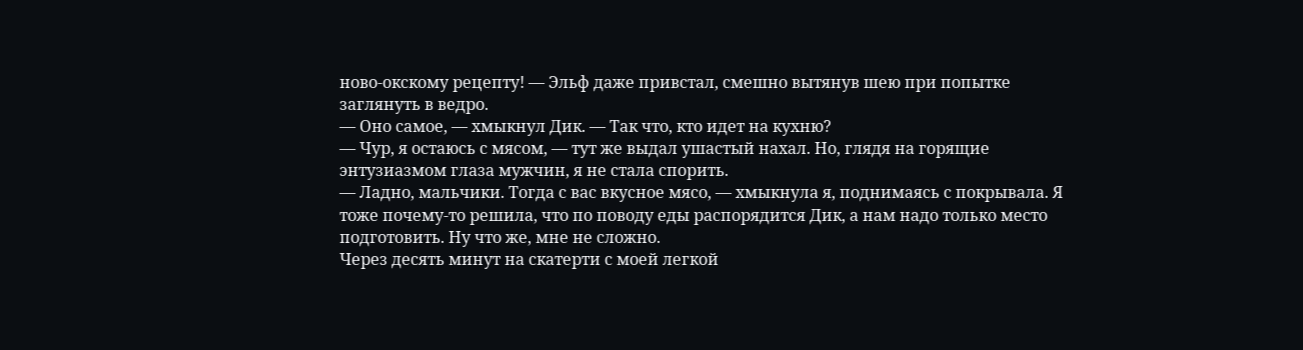ново-окскому рецепту! — Эльф даже привстал, смешно вытянув шею при попытке заглянуть в ведро.
— Оно самое, — хмыкнул Дик. — Так что, кто идет на кухню?
— Чур, я остаюсь с мясом, — тут же выдал ушастый нахал. Но, глядя на горящие энтузиазмом глаза мужчин, я не стала спорить.
— Ладно, мальчики. Тогда с вас вкусное мясо, — хмыкнула я, поднимаясь с покрывала. Я тоже почему-то решила, что по поводу еды распорядится Дик, а нам надо только место подготовить. Ну что же, мне не сложно.
Через десять минут на скатерти с моей легкой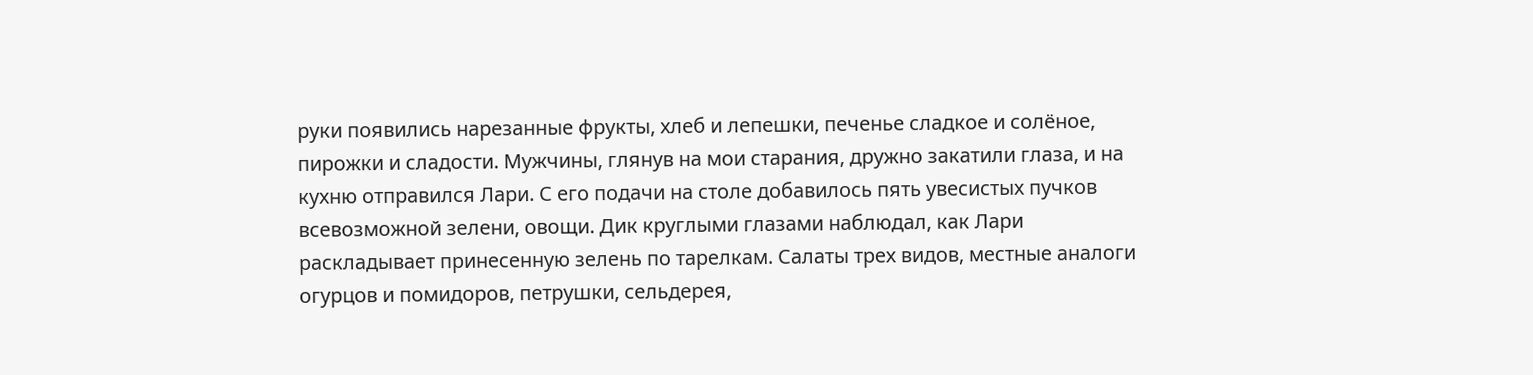руки появились нарезанные фрукты, хлеб и лепешки, печенье сладкое и солёное, пирожки и сладости. Мужчины, глянув на мои старания, дружно закатили глаза, и на кухню отправился Лари. С его подачи на столе добавилось пять увесистых пучков всевозможной зелени, овощи. Дик круглыми глазами наблюдал, как Лари раскладывает принесенную зелень по тарелкам. Салаты трех видов, местные аналоги огурцов и помидоров, петрушки, сельдерея,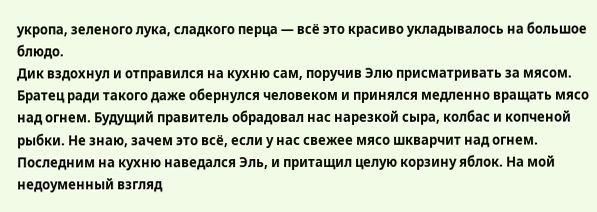укропа, зеленого лука, сладкого перца — всё это красиво укладывалось на большое блюдо.
Дик вздохнул и отправился на кухню сам, поручив Элю присматривать за мясом. Братец ради такого даже обернулся человеком и принялся медленно вращать мясо над огнем. Будущий правитель обрадовал нас нарезкой сыра, колбас и копченой рыбки. Не знаю, зачем это всё, если у нас свежее мясо шкварчит над огнем.
Последним на кухню наведался Эль, и притащил целую корзину яблок. На мой недоуменный взгляд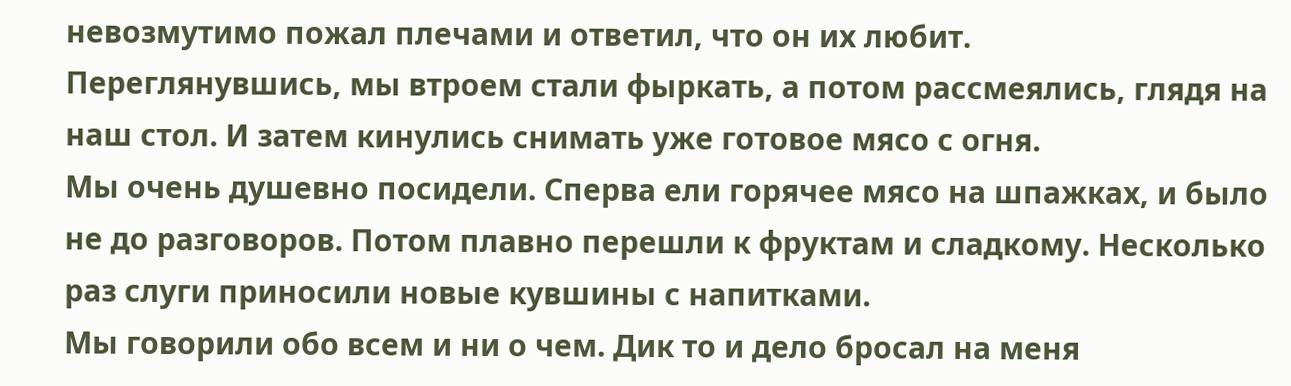невозмутимо пожал плечами и ответил, что он их любит.
Переглянувшись, мы втроем стали фыркать, а потом рассмеялись, глядя на наш стол. И затем кинулись снимать уже готовое мясо с огня.
Мы очень душевно посидели. Сперва ели горячее мясо на шпажках, и было не до разговоров. Потом плавно перешли к фруктам и сладкому. Несколько раз слуги приносили новые кувшины с напитками.
Мы говорили обо всем и ни о чем. Дик то и дело бросал на меня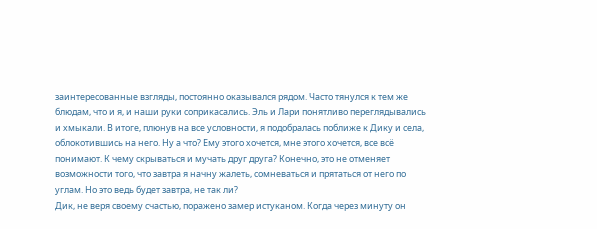заинтересованные взгляды, постоянно оказывался рядом. Часто тянулся к тем же блюдам, что и я, и наши руки соприкасались. Эль и Лари понятливо переглядывались и хмыкали. В итоге, плюнув на все условности, я подобралась поближе к Дику и села, облокотившись на него. Ну а что? Ему этого хочется, мне этого хочется, все всё понимают. К чему скрываться и мучать друг друга? Конечно, это не отменяет возможности того, что завтра я начну жалеть, сомневаться и прятаться от него по углам. Но это ведь будет завтра, не так ли?
Дик, не веря своему счастью, поражено замер истуканом. Когда через минуту он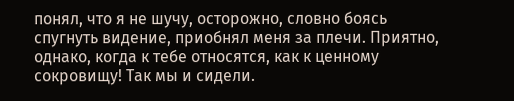понял, что я не шучу, осторожно, словно боясь спугнуть видение, приобнял меня за плечи. Приятно, однако, когда к тебе относятся, как к ценному сокровищу! Так мы и сидели.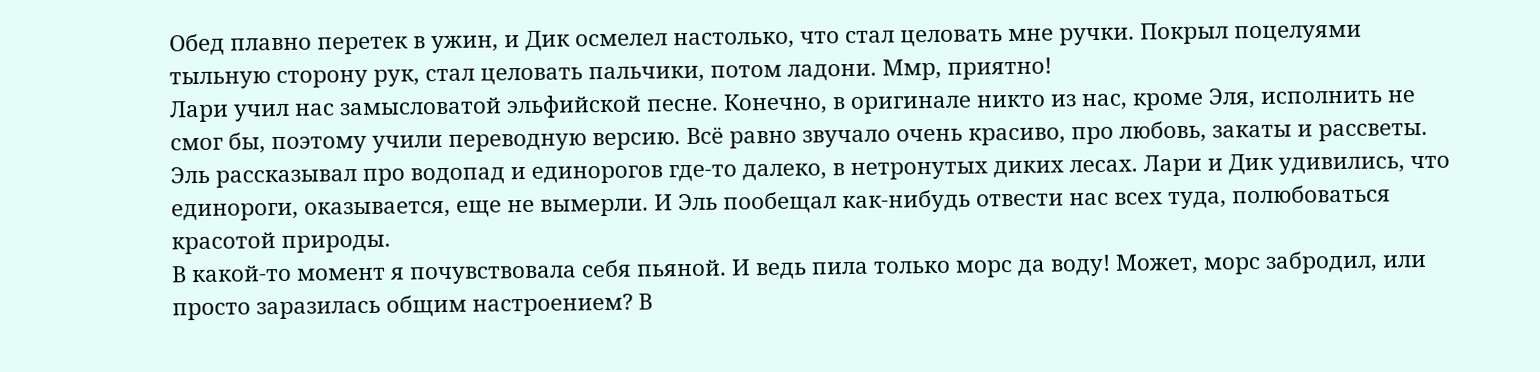Обед плавно перетек в ужин, и Дик осмелел настолько, что стал целовать мне ручки. Покрыл поцелуями тыльную сторону рук, стал целовать пальчики, потом ладони. Ммр, приятно!
Лари учил нас замысловатой эльфийской песне. Конечно, в оригинале никто из нас, кроме Эля, исполнить не смог бы, поэтому учили переводную версию. Всё равно звучало очень красиво, про любовь, закаты и рассветы. Эль рассказывал про водопад и единорогов где-то далеко, в нетронутых диких лесах. Лари и Дик удивились, что единороги, оказывается, еще не вымерли. И Эль пообещал как-нибудь отвести нас всех туда, полюбоваться красотой природы.
В какой-то момент я почувствовала себя пьяной. И ведь пила только морс да воду! Может, морс забродил, или просто заразилась общим настроением? В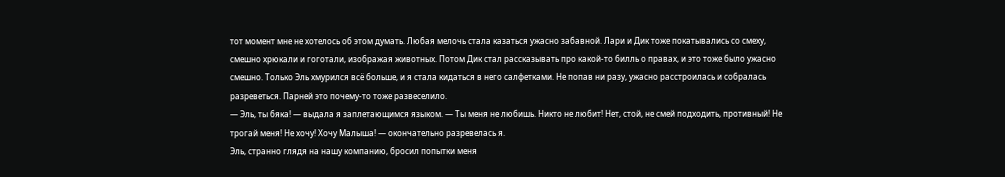тот момент мне не хотелось об этом думать. Любая мелочь стала казаться ужасно забавной. Лари и Дик тоже покатывались со смеху, смешно хрюкали и гоготали, изображая животных. Потом Дик стал рассказывать про какой-то билль о правах, и это тоже было ужасно смешно. Только Эль хмурился всё больше, и я стала кидаться в него салфетками. Не попав ни разу, ужасно расстроилась и собралась разреветься. Парней это почему-то тоже развеселило.
— Эль, ты бяка! — выдала я заплетающимся языком. — Ты меня не любишь. Никто не любит! Нет, стой, не смей подходить, противный! Не трогай меня! Не хочу! Хочу Малыша! — окончательно разревелась я.
Эль, странно глядя на нашу компанию, бросил попытки меня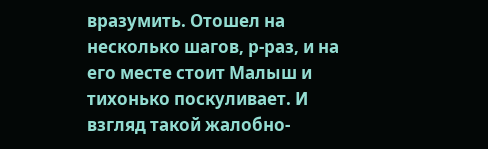вразумить. Отошел на несколько шагов, р-раз, и на его месте стоит Малыш и тихонько поскуливает. И взгляд такой жалобно-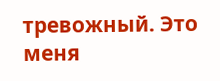тревожный. Это меня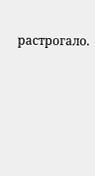растрогало.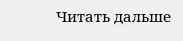Читать дальше